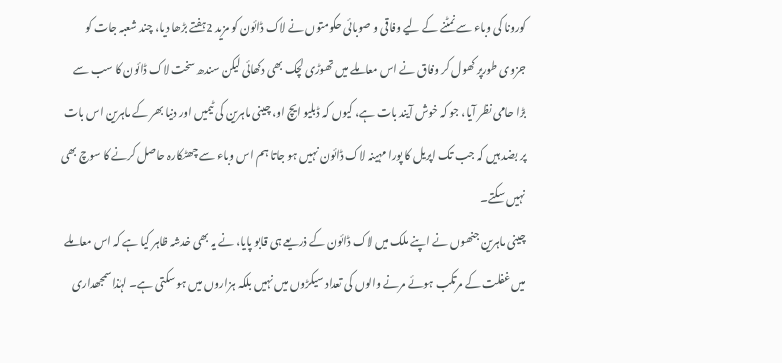کورونا کی وباء سے نمٹنے کے لیے وفاقی و صوبائی حکومتوں نے لاک ڈائون کو مزید 2ہفتے بڑھا دیا، چند شعبہ جات کو جزوی طورپر کھول کر وفاق نے اس معاملے میں تھوڑی لچک بھی دکھائی لیکن سندھ سخت لاک ڈائون کا سب سے بڑا حامی نظر آیا، جو کہ خوش آیند بات ہے، کیوں کہ ڈبلیو ایچ او، چینی ماہرین کی ٹیمیں اور دنیا بھر کے ماہرین اس بات پر بضد ہیں کہ جب تک اپریل کا پورا مہینہ لاک ڈائون نہیں ہو جاتا ہم اس وباء سے چھٹکارہ حاصل کرنے کا سوچ بھی نہیں سکتے۔
چینی ماہرین جنھوں نے اپنے ملک میں لاک ڈائون کے ذریعے ہی قابو پایا، نے یہ بھی خدشہ ظاہر کیا ہے کہ اس معاملے میں غفلت کے مرتکب ہوئے مرنے والوں کی تعداد سیکڑوں میں نہیں بلکہ ہزاروں میں ہو سکتی ہے۔ لہٰذاسمجھداری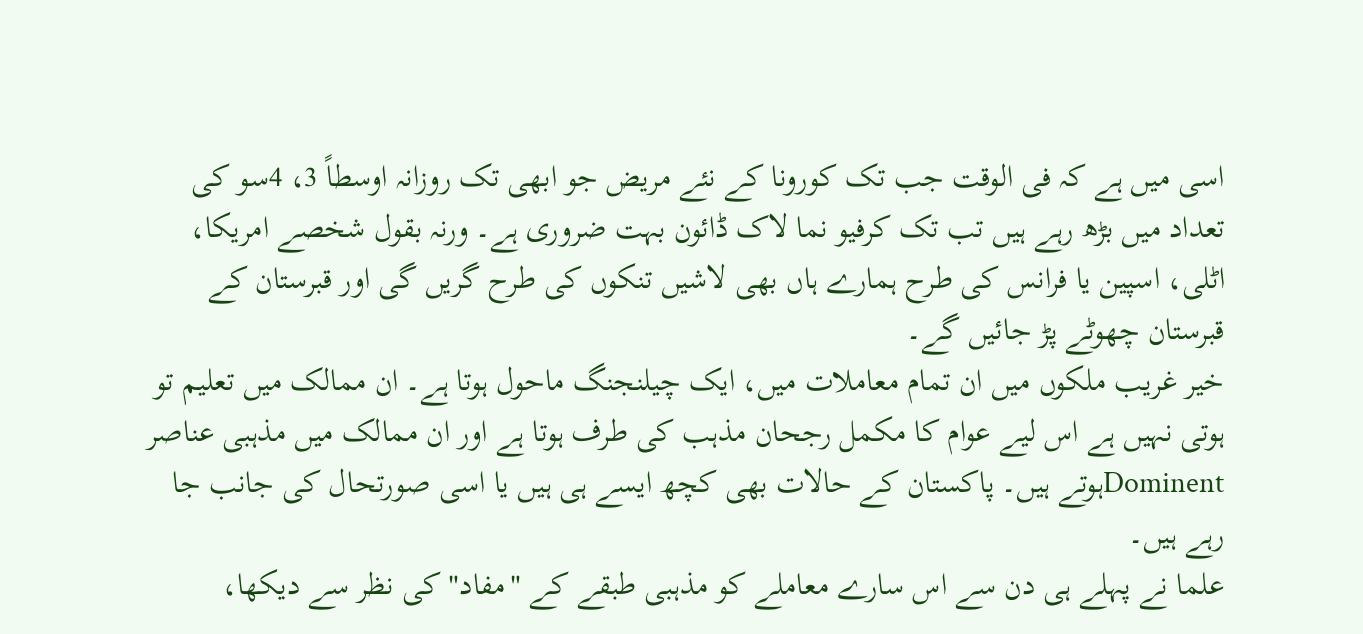اسی میں ہے کہ فی الوقت جب تک کورونا کے نئے مریض جو ابھی تک روزانہ اوسطاً 3، 4سو کی تعداد میں بڑھ رہے ہیں تب تک کرفیو نما لاک ڈائون بہت ضروری ہے۔ ورنہ بقول شخصے امریکا، اٹلی، اسپین یا فرانس کی طرح ہمارے ہاں بھی لاشیں تنکوں کی طرح گریں گی اور قبرستان کے قبرستان چھوٹے پڑ جائیں گے۔
خیر غریب ملکوں میں ان تمام معاملات میں، ایک چیلنجنگ ماحول ہوتا ہے۔ ان ممالک میں تعلیم تو ہوتی نہیں ہے اس لیے عوام کا مکمل رجحان مذہب کی طرف ہوتا ہے اور ان ممالک میں مذہبی عناصر Dominentہوتے ہیں۔ پاکستان کے حالات بھی کچھ ایسے ہی ہیں یا اسی صورتحال کی جانب جا رہے ہیں۔
علما نے پہلے ہی دن سے اس سارے معاملے کو مذہبی طبقے کے "مفاد" کی نظر سے دیکھا،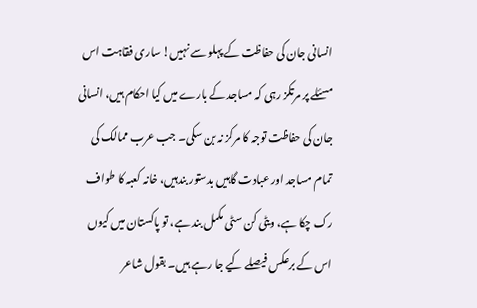انسانی جان کی حفاظت کے پہلو سے نہیں! ساری فقاہت اس مسئلے پر مرتکز رہی کہ مساجد کے بارے میں کیا احکام ہیں، انسانی جان کی حفاظت توجہ کا مرکز نہ بن سکی۔ جب عرب ممالک کی تمام مساجد اور عبادت گاہیں بدستور بندہیں، خانہ کعبہ کا طواف رک چکا ہے، ویٹی کن سٹی مکمل بند ہے، تو پاکستان میں کیوں اس کے برعکس فیصلے کیے جا رہے ہیں۔ بقول شاعر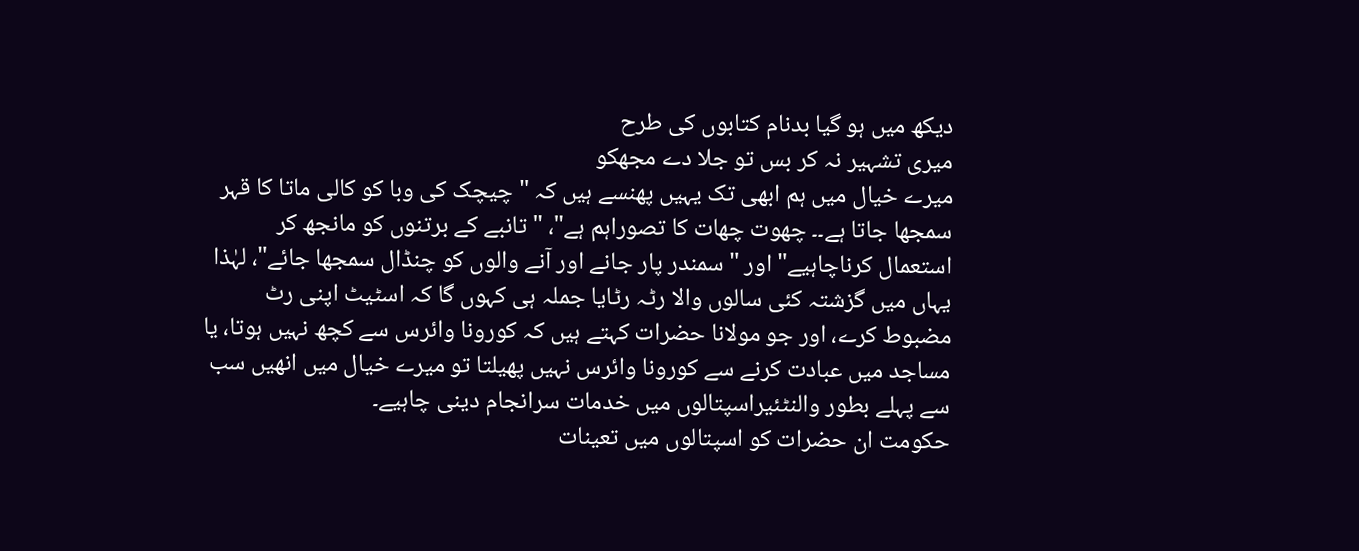دیکھ میں ہو گیا بدنام کتابوں کی طرح
میری تشہیر نہ کر بس تو جلا دے مجھکو
میرے خیال میں ہم ابھی تک یہیں پھنسے ہیں کہ " چیچک کی وبا کو کالی ماتا کا قہر سمجھا جاتا ہے۔۔ چھوت چھات کا تصوراہم ہے"، "تانبے کے برتنوں کو مانجھ کر استعمال کرناچاہیے" اور "سمندر پار جانے اور آنے والوں کو چنڈال سمجھا جائے"، لہٰذا یہاں میں گزشتہ کئی سالوں والا رٹہ رٹایا جملہ ہی کہوں گا کہ اسٹیٹ اپنی رٹ مضبوط کرے، اور جو مولانا حضرات کہتے ہیں کہ کورونا وائرس سے کچھ نہیں ہوتا، یا مساجد میں عبادت کرنے سے کورونا وائرس نہیں پھیلتا تو میرے خیال میں انھیں سب سے پہلے بطور والنٹئیراسپتالوں میں خدمات سرانجام دینی چاہیے۔
حکومت ان حضرات کو اسپتالوں میں تعینات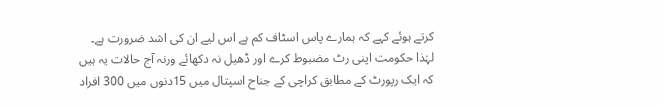کرتے ہوئے کہے کہ ہمارے پاس اسٹاف کم ہے اس لیے ان کی اشد ضرورت ہے۔ لہٰذا حکومت اپنی رٹ مضبوط کرے اور ڈھیل نہ دکھائے ورنہ آج حالات یہ ہیں کہ ایک رپورٹ کے مطابق کراچی کے جناح اسپتال میں 15دنوں میں 300 افراد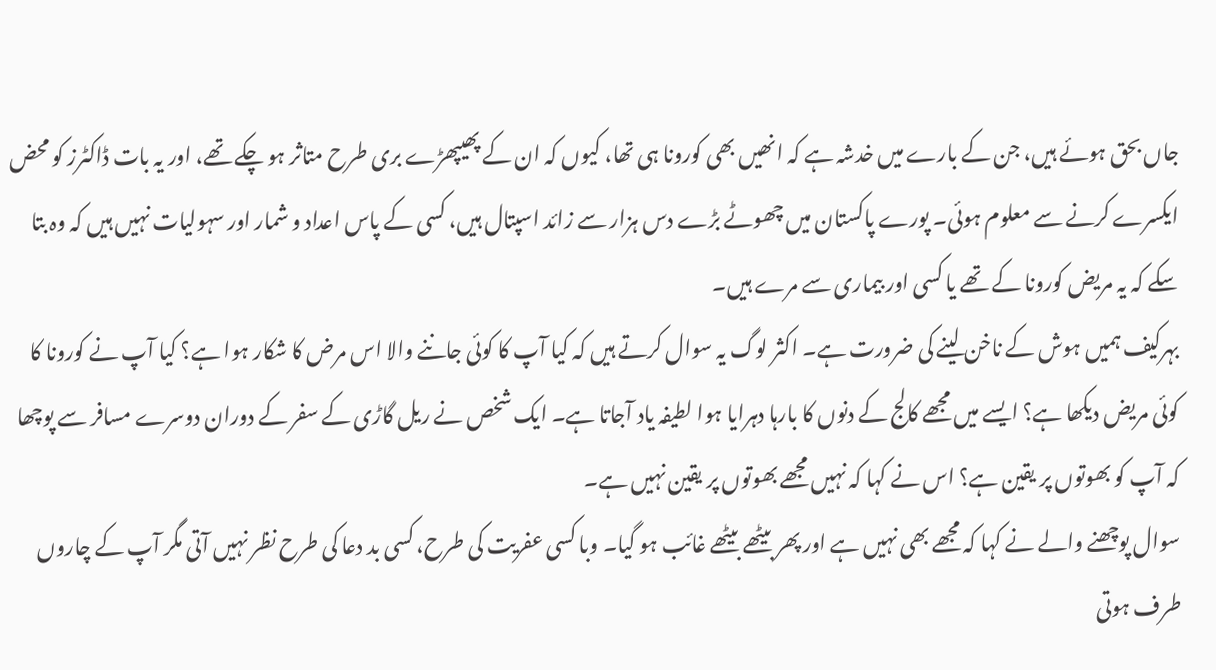جاں بحق ہوئے ہیں، جن کے بارے میں خدشہ ہے کہ انھیں بھی کورونا ہی تھا، کیوں کہ ان کے پھیپھڑے بری طرح متاثر ہو چکے تھے، اور یہ بات ڈاکٹرز کو محض ایکسرے کرنے سے معلوم ہوئی۔ پورے پاکستان میں چھوٹے بڑے دس ہزار سے زائد اسپتال ہیں، کسی کے پاس اعداد و شمار اور سہولیات نہیں ہیں کہ وہ بتا سکے کہ یہ مریض کورونا کے تھے یا کسی اور بیماری سے مرے ہیں۔
بہرکیف ہمیں ہوش کے ناخن لینے کی ضرورت ہے۔ اکثر لوگ یہ سوال کرتے ہیں کہ کیا آپ کا کوئی جاننے والا اس مرض کا شکار ہوا ہے؟ کیا آپ نے کورونا کا کوئی مریض دیکھا ہے؟ ایسے میں مجھے کالج کے دنوں کا بارہا دہرایا ہوا لطیفہ یاد آجاتا ہے۔ ایک شخص نے ریل گاڑی کے سفر کے دوران دوسرے مسافر سے پوچھا کہ آپ کو بھوتوں پر یقین ہے؟ اس نے کہا کہ نہیں مجھے بھوتوں پر یقین نہیں ہے۔
سوال پوچھنے والے نے کہا کہ مجھے بھی نہیں ہے اور پھر بیٹھے بیٹھے غائب ہو گیا۔ وبا کسی عفریت کی طرح، کسی بد دعا کی طرح نظر نہیں آتی مگر آپ کے چاروں طرف ہوتی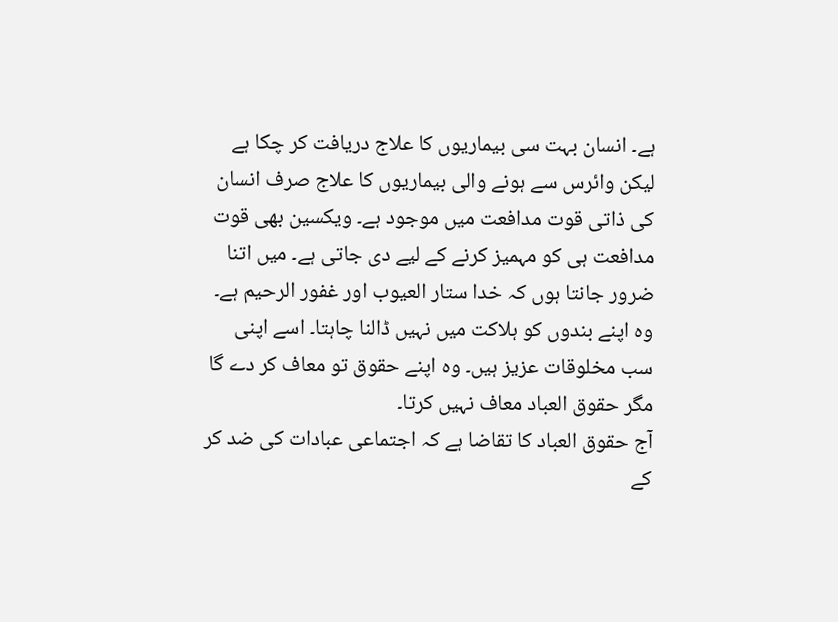ہے۔ انسان بہت سی بیماریوں کا علاج دریافت کر چکا ہے لیکن وائرس سے ہونے والی بیماریوں کا علاج صرف انسان کی ذاتی قوت مدافعت میں موجود ہے۔ ویکسین بھی قوت مدافعت ہی کو مہمیز کرنے کے لیے دی جاتی ہے۔ میں اتنا ضرور جانتا ہوں کہ خدا ستار العیوب اور غفور الرحیم ہے۔ وہ اپنے بندوں کو ہلاکت میں نہیں ڈالنا چاہتا۔ اسے اپنی سب مخلوقات عزیز ہیں۔ وہ اپنے حقوق تو معاف کر دے گا مگر حقوق العباد معاف نہیں کرتا۔
آج حقوق العباد کا تقاضا ہے کہ اجتماعی عبادات کی ضد کر کے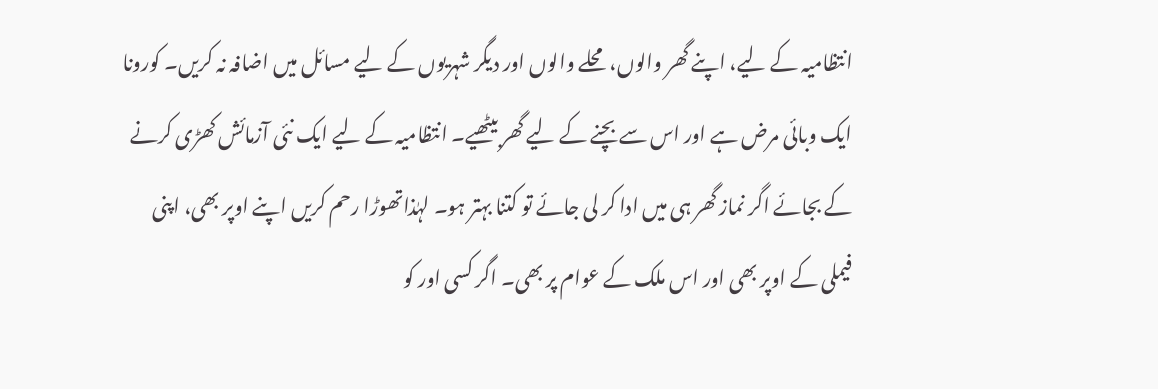انتظامیہ کے لیے، اپنے گھر والوں، محلے والوں اور دیگر شہریوں کے لیے مسائل میں اضافہ نہ کریں۔ کورونا ایک وبائی مرض ہے اور اس سے بچنے کے لیے گھر بیٹھیے۔ انتظامیہ کے لیے ایک نئی آزمائش کھڑی کرنے کے بجائے اگر نماز گھر ہی میں ادا کر لی جائے تو کتنا بہتر ہو۔ لہٰذاتھوڑا رحم کریں اپنے اوپر بھی، اپنی فیملی کے اوپر بھی اور اس ملک کے عوام پر بھی۔ اگر کسی اور کو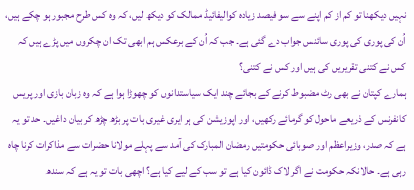نہیں دیکھنا تو کم از کم اپنے سے سو فیصد زیادہ کوالیفائیڈ ممالک کو دیکھ لیں، کہ وہ کس طرح مجبور ہو چکے ہیں، اُن کی پوری کی پوری سائنس جواب دے گئی ہے۔ جب کہ اُن کے برعکس ہم ابھی تک ان چکروں میں پڑے ہیں کہ کس نے کتنی تقریریں کی ہیں اور کس نے کتنی؟
ہمارے کپتان نے بھی رٹ مضبوط کرنے کے بجائے چند ایک سیاستدانوں کو چھوڑا ہوا ہے کہ وہ زبان بازی اور پریس کانفرنس کے ذریعے ماحول کو گرمائے رکھیں، اور اپوزیشن کی ہر ایری غیری بات پر بڑھ چڑھ کر بیان داغیں۔ حد تو یہ ہے کہ صدر، وزیراعظم اور صوبائی حکومتیں رمضان المبارک کی آمد سے پہلے مولانا حضرات سے مذاکرات کرنا چاہ رہی ہے۔ حالانکہ حکومت نے اگر لاک ڈائون کیا ہے تو سب کے لیے کیا ہے؟ اچھی بات تو یہ ہے کہ سندھ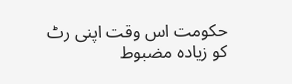حکومت اس وقت اپنی رٹ کو زیادہ مضبوط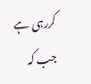کررہی ہے جب کہ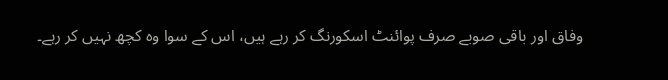وفاق اور باقی صوبے صرف پوائنٹ اسکورنگ کر رہے ہیں، اس کے سوا وہ کچھ نہیں کر رہے۔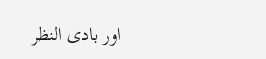اور بادی النظر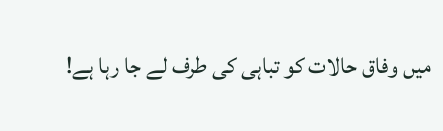میں وفاق حالات کو تباہی کی طرف لے جا رہا ہے!